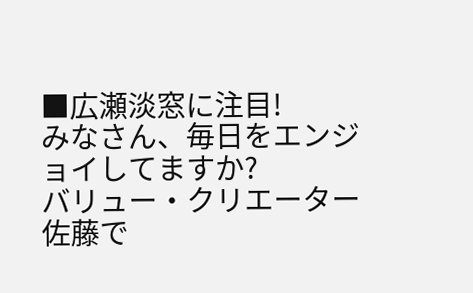■広瀬淡窓に注目!
みなさん、毎日をエンジョイしてますか?
バリュー・クリエーター佐藤で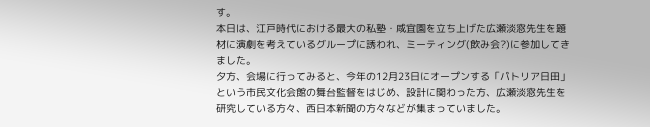す。
本日は、江戸時代における最大の私塾・咸宜園を立ち上げた広瀬淡窓先生を題材に演劇を考えているグループに誘われ、ミーティング(飲み会?)に参加してきました。
夕方、会場に行ってみると、今年の12月23日にオープンする「パトリア日田」という市民文化会館の舞台監督をはじめ、設計に関わった方、広瀬淡窓先生を研究している方々、西日本新聞の方々などが集まっていました。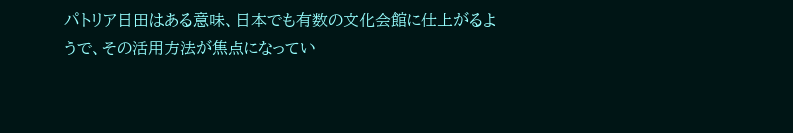パトリア日田はある意味、日本でも有数の文化会館に仕上がるようで、その活用方法が焦点になってい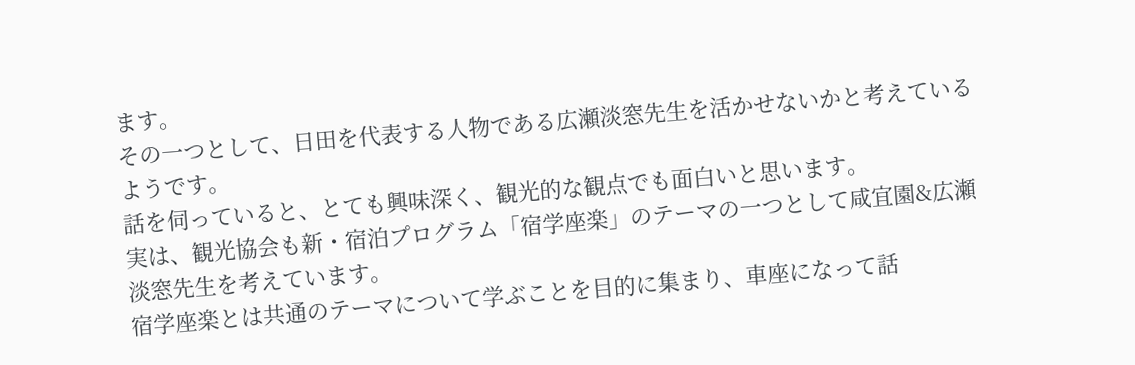ます。
その一つとして、日田を代表する人物である広瀬淡窓先生を活かせないかと考えているようです。
話を伺っていると、とても興味深く、観光的な観点でも面白いと思います。
実は、観光協会も新・宿泊プログラム「宿学座楽」のテーマの一つとして咸宜園&広瀬淡窓先生を考えています。
宿学座楽とは共通のテーマについて学ぶことを目的に集まり、車座になって話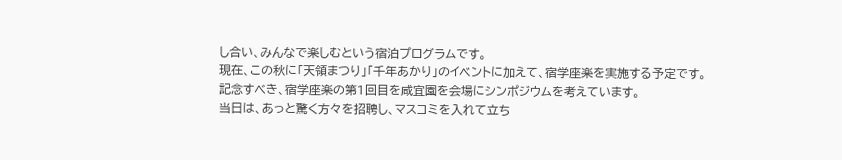し合い、みんなで楽しむという宿泊プログラムです。
現在、この秋に「天領まつり」「千年あかり」のイベントに加えて、宿学座楽を実施する予定です。
記念すべき、宿学座楽の第1回目を咸宜園を会場にシンポジウムを考えています。
当日は、あっと驚く方々を招聘し、マスコミを入れて立ち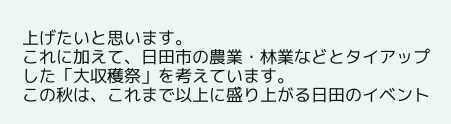上げたいと思います。
これに加えて、日田市の農業・林業などとタイアップした「大収穫祭」を考えています。
この秋は、これまで以上に盛り上がる日田のイベント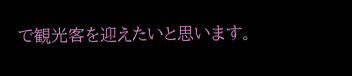で観光客を迎えたいと思います。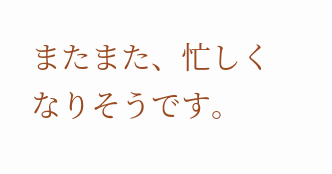またまた、忙しくなりそうです。